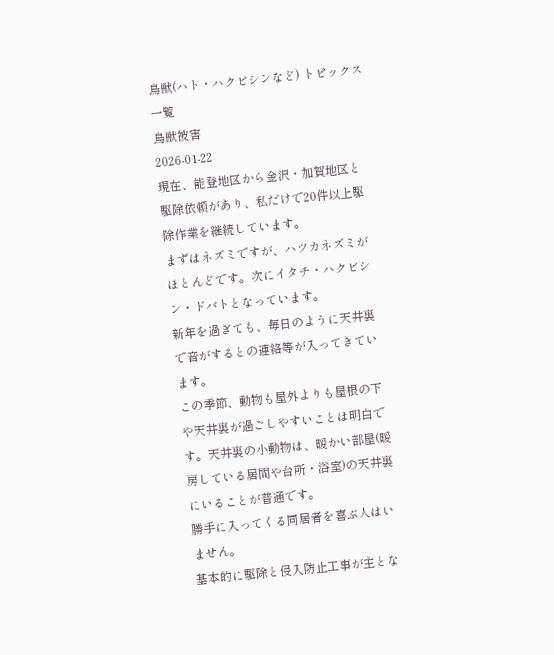鳥獣(ハト・ハクビシンなど) トピックス一覧
鳥獣被害
2026-01-22
現在、能登地区から金沢・加賀地区と駆除依頼があり、私だけで20件以上駆除作業を継続しています。
まずはネズミですが、ハツカネズミがほとんどです。次にイタチ・ハクビシン・ドバトとなっています。
新年を過ぎても、毎日のように天井裏で音がするとの連絡等が入ってきています。
この季節、動物も屋外よりも屋根の下や天井裏が過ごしやすいことは明白です。天井裏の小動物は、暖かい部屋(暖房している居間や台所・浴室)の天井裏にいることが普通です。
勝手に入ってくる同居者を喜ぶ人はいません。
基本的に駆除と侵入防止工事が主とな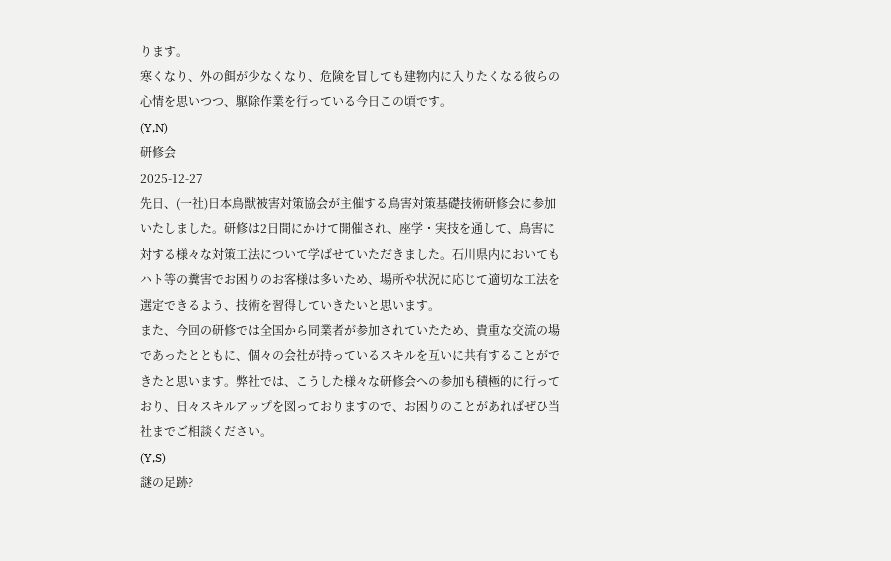ります。
寒くなり、外の餌が少なくなり、危険を冒しても建物内に入りたくなる彼らの心情を思いつつ、駆除作業を行っている今日この頃です。
(Y,N)
研修会
2025-12-27
先日、(一社)日本鳥獣被害対策協会が主催する鳥害対策基礎技術研修会に参加いたしました。研修は2日間にかけて開催され、座学・実技を通して、鳥害に対する様々な対策工法について学ばせていただきました。石川県内においてもハト等の糞害でお困りのお客様は多いため、場所や状況に応じて適切な工法を選定できるよう、技術を習得していきたいと思います。
また、今回の研修では全国から同業者が参加されていたため、貴重な交流の場であったとともに、個々の会社が持っているスキルを互いに共有することができたと思います。弊社では、こうした様々な研修会への参加も積極的に行っており、日々スキルアップを図っておりますので、お困りのことがあればぜひ当社までご相談ください。
(Y,S)
謎の足跡?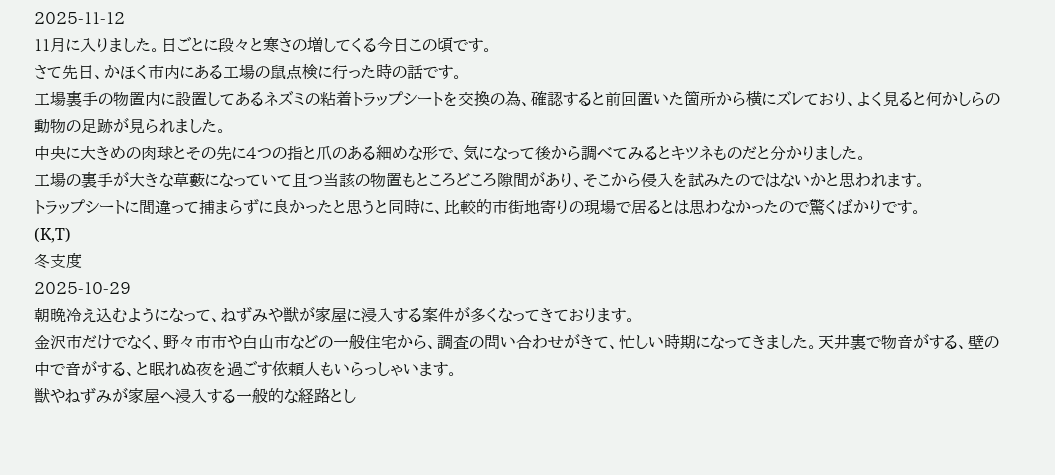2025-11-12
11月に入りました。日ごとに段々と寒さの増してくる今日この頃です。
さて先日、かほく市内にある工場の鼠点検に行った時の話です。
工場裏手の物置内に設置してあるネズミの粘着トラップシートを交換の為、確認すると前回置いた箇所から横にズレており、よく見ると何かしらの動物の足跡が見られました。
中央に大きめの肉球とその先に4つの指と爪のある細めな形で、気になって後から調べてみるとキツネものだと分かりました。
工場の裏手が大きな草藪になっていて且つ当該の物置もところどころ隙間があり、そこから侵入を試みたのではないかと思われます。
トラップシートに間違って捕まらずに良かったと思うと同時に、比較的市街地寄りの現場で居るとは思わなかったので驚くばかりです。
(K,T)
冬支度
2025-10-29
朝晩冷え込むようになって、ねずみや獣が家屋に浸入する案件が多くなってきております。
金沢市だけでなく、野々市市や白山市などの一般住宅から、調査の問い合わせがきて、忙しい時期になってきました。天井裏で物音がする、壁の中で音がする、と眠れぬ夜を過ごす依頼人もいらっしゃいます。
獣やねずみが家屋へ浸入する一般的な経路とし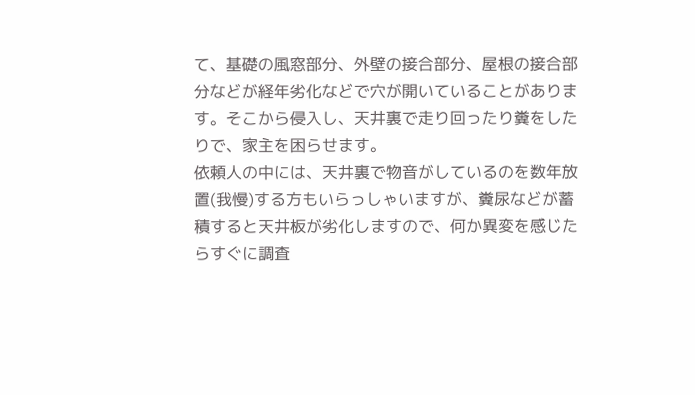て、基礎の風窓部分、外壁の接合部分、屋根の接合部分などが経年劣化などで穴が開いていることがあります。そこから侵入し、天井裏で走り回ったり糞をしたりで、家主を困らせます。
依頼人の中には、天井裏で物音がしているのを数年放置(我慢)する方もいらっしゃいますが、糞尿などが蓄積すると天井板が劣化しますので、何か異変を感じたらすぐに調査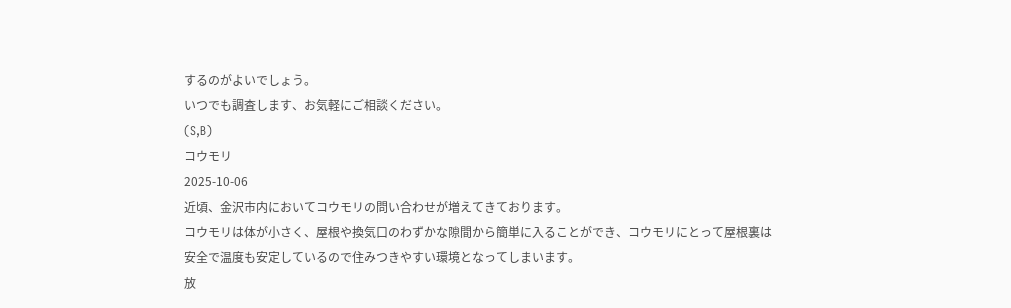するのがよいでしょう。
いつでも調査します、お気軽にご相談ください。
(S,B)
コウモリ
2025-10-06
近頃、金沢市内においてコウモリの問い合わせが増えてきております。
コウモリは体が小さく、屋根や換気口のわずかな隙間から簡単に入ることができ、コウモリにとって屋根裏は安全で温度も安定しているので住みつきやすい環境となってしまいます。
放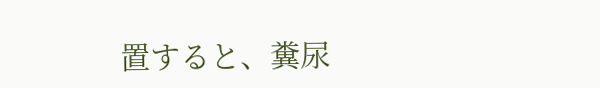置すると、糞尿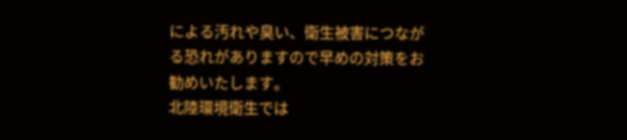による汚れや臭い、衛生被害につながる恐れがありますので早めの対策をお勧めいたします。
北陸環境衛生では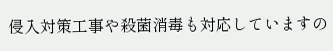侵入対策工事や殺菌消毒も対応していますの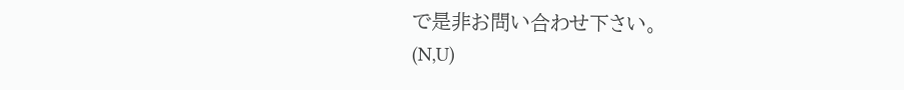で是非お問い合わせ下さい。
(N,U)